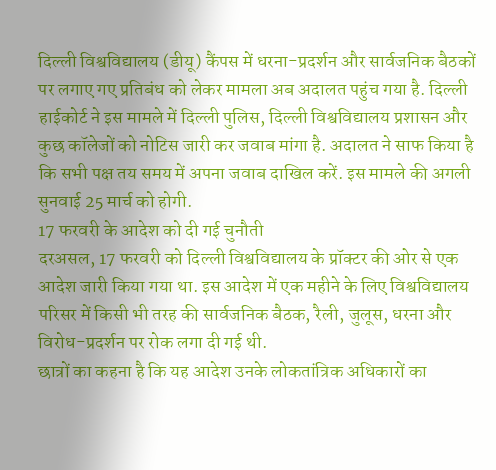दिल्ली विश्वविद्यालय (डीयू) कैंपस में धरना-प्रदर्शन और सार्वजनिक बैठकों पर लगाए गए प्रतिबंध को लेकर मामला अब अदालत पहुंच गया है. दिल्ली हाईकोर्ट ने इस मामले में दिल्ली पुलिस, दिल्ली विश्वविद्यालय प्रशासन और कुछ कॉलेजों को नोटिस जारी कर जवाब मांगा है. अदालत ने साफ किया है कि सभी पक्ष तय समय में अपना जवाब दाखिल करें. इस मामले की अगली सुनवाई 25 मार्च को होगी.
17 फरवरी के आदेश को दी गई चुनौती
दरअसल, 17 फरवरी को दिल्ली विश्वविद्यालय के प्रॉक्टर की ओर से एक आदेश जारी किया गया था. इस आदेश में एक महीने के लिए विश्वविद्यालय परिसर में किसी भी तरह की सार्वजनिक बैठक, रैली, जुलूस, धरना और विरोध-प्रदर्शन पर रोक लगा दी गई थी.
छात्रों का कहना है कि यह आदेश उनके लोकतांत्रिक अधिकारों का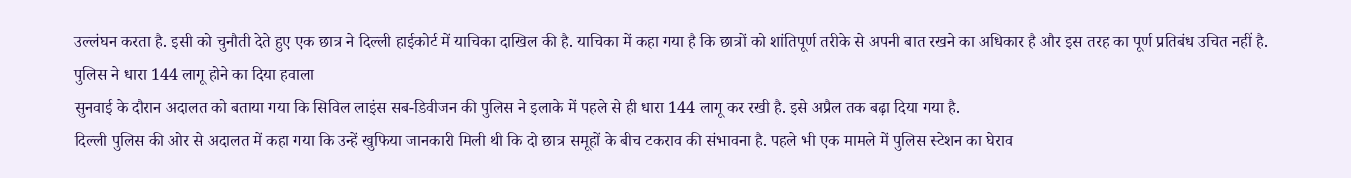उल्लंघन करता है. इसी को चुनौती देते हुए एक छात्र ने दिल्ली हाईकोर्ट में याचिका दाखिल की है. याचिका में कहा गया है कि छात्रों को शांतिपूर्ण तरीके से अपनी बात रखने का अधिकार है और इस तरह का पूर्ण प्रतिबंध उचित नहीं है.
पुलिस ने धारा 144 लागू होने का दिया हवाला
सुनवाई के दौरान अदालत को बताया गया कि सिविल लाइंस सब-डिवीजन की पुलिस ने इलाके में पहले से ही धारा 144 लागू कर रखी है. इसे अप्रैल तक बढ़ा दिया गया है.
दिल्ली पुलिस की ओर से अदालत में कहा गया कि उन्हें खुफिया जानकारी मिली थी कि दो छात्र समूहों के बीच टकराव की संभावना है. पहले भी एक मामले में पुलिस स्टेशन का घेराव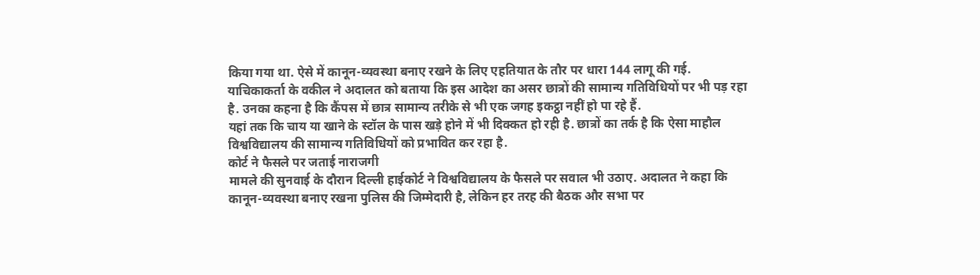किया गया था. ऐसे में कानून-व्यवस्था बनाए रखने के लिए एहतियात के तौर पर धारा 144 लागू की गई.
याचिकाकर्ता के वकील ने अदालत को बताया कि इस आदेश का असर छात्रों की सामान्य गतिविधियों पर भी पड़ रहा है. उनका कहना है कि कैंपस में छात्र सामान्य तरीके से भी एक जगह इकट्ठा नहीं हो पा रहे हैं.
यहां तक कि चाय या खाने के स्टॉल के पास खड़े होने में भी दिक्कत हो रही है. छात्रों का तर्क है कि ऐसा माहौल विश्वविद्यालय की सामान्य गतिविधियों को प्रभावित कर रहा है.
कोर्ट ने फैसले पर जताई नाराजगी
मामले की सुनवाई के दौरान दिल्ली हाईकोर्ट ने विश्वविद्यालय के फैसले पर सवाल भी उठाए. अदालत ने कहा कि कानून-व्यवस्था बनाए रखना पुलिस की जिम्मेदारी है, लेकिन हर तरह की बैठक और सभा पर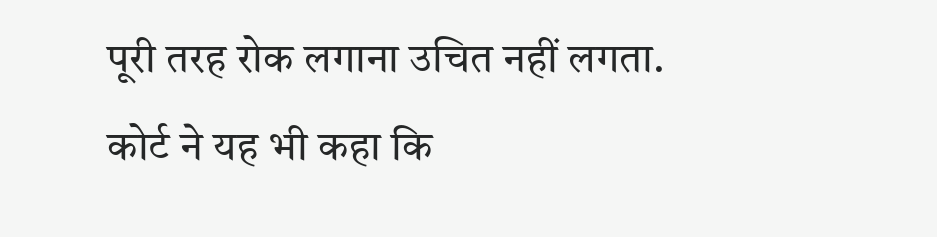पूरी तरह रोक लगाना उचित नहीं लगता.
कोर्ट ने यह भी कहा कि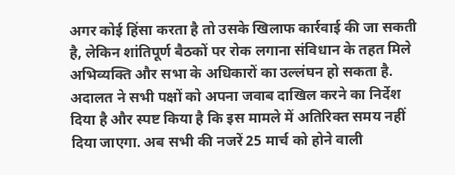अगर कोई हिंसा करता है तो उसके खिलाफ कार्रवाई की जा सकती है, लेकिन शांतिपूर्ण बैठकों पर रोक लगाना संविधान के तहत मिले अभिव्यक्ति और सभा के अधिकारों का उल्लंघन हो सकता है.
अदालत ने सभी पक्षों को अपना जवाब दाखिल करने का निर्देश दिया है और स्पष्ट किया है कि इस मामले में अतिरिक्त समय नहीं दिया जाएगा. अब सभी की नजरें 25 मार्च को होने वाली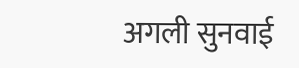अगली सुनवाई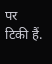पर टिकी हैं.